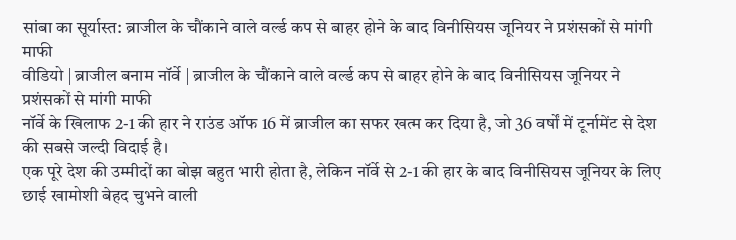सांबा का सूर्यास्त: ब्राजील के चौंकाने वाले वर्ल्ड कप से बाहर होने के बाद विनीसियस जूनियर ने प्रशंसकों से मांगी माफी
वीडियो | ब्राजील बनाम नॉर्वे | ब्राजील के चौंकाने वाले वर्ल्ड कप से बाहर होने के बाद विनीसियस जूनियर ने प्रशंसकों से मांगी माफी
नॉर्वे के खिलाफ 2-1 की हार ने राउंड ऑफ 16 में ब्राजील का सफर खत्म कर दिया है, जो 36 वर्षों में टूर्नामेंट से देश की सबसे जल्दी विदाई है।
एक पूरे देश की उम्मीदों का बोझ बहुत भारी होता है, लेकिन नॉर्वे से 2-1 की हार के बाद विनीसियस जूनियर के लिए छाई खामोशी बेहद चुभने वाली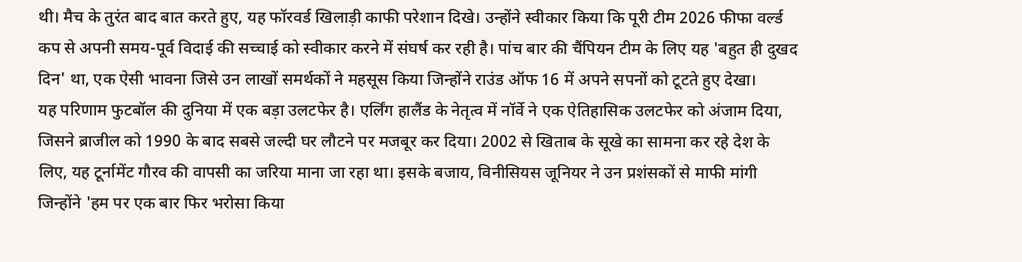थी। मैच के तुरंत बाद बात करते हुए, यह फॉरवर्ड खिलाड़ी काफी परेशान दिखे। उन्होंने स्वीकार किया कि पूरी टीम 2026 फीफा वर्ल्ड कप से अपनी समय-पूर्व विदाई की सच्चाई को स्वीकार करने में संघर्ष कर रही है। पांच बार की चैंपियन टीम के लिए यह 'बहुत ही दुखद दिन' था, एक ऐसी भावना जिसे उन लाखों समर्थकों ने महसूस किया जिन्होंने राउंड ऑफ 16 में अपने सपनों को टूटते हुए देखा।
यह परिणाम फुटबॉल की दुनिया में एक बड़ा उलटफेर है। एर्लिंग हालैंड के नेतृत्व में नॉर्वे ने एक ऐतिहासिक उलटफेर को अंजाम दिया, जिसने ब्राजील को 1990 के बाद सबसे जल्दी घर लौटने पर मजबूर कर दिया। 2002 से खिताब के सूखे का सामना कर रहे देश के लिए, यह टूर्नामेंट गौरव की वापसी का जरिया माना जा रहा था। इसके बजाय, विनीसियस जूनियर ने उन प्रशंसकों से माफी मांगी जिन्होंने 'हम पर एक बार फिर भरोसा किया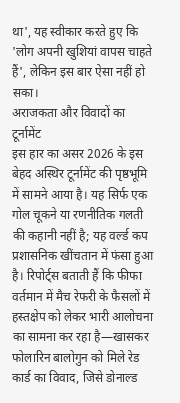था', यह स्वीकार करते हुए कि 'लोग अपनी खुशियां वापस चाहते हैं', लेकिन इस बार ऐसा नहीं हो सका।
अराजकता और विवादों का टूर्नामेंट
इस हार का असर 2026 के इस बेहद अस्थिर टूर्नामेंट की पृष्ठभूमि में सामने आया है। यह सिर्फ एक गोल चूकने या रणनीतिक गलती की कहानी नहीं है; यह वर्ल्ड कप प्रशासनिक खींचतान में फंसा हुआ है। रिपोर्ट्स बताती हैं कि फीफा वर्तमान में मैच रेफरी के फैसलों में हस्तक्षेप को लेकर भारी आलोचना का सामना कर रहा है—खासकर फोलारिन बालोगुन को मिले रेड कार्ड का विवाद, जिसे डोनाल्ड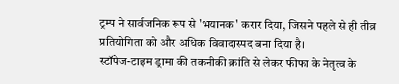ट्रम्प ने सार्वजनिक रूप से 'भयानक' करार दिया, जिसने पहले से ही तीव्र प्रतियोगिता को और अधिक विवादास्पद बना दिया है।
स्टॉपेज-टाइम ड्रामा की तकनीकी क्रांति से लेकर फीफा के नेतृत्व के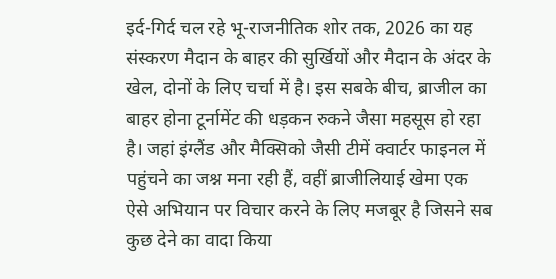इर्द-गिर्द चल रहे भू-राजनीतिक शोर तक, 2026 का यह संस्करण मैदान के बाहर की सुर्खियों और मैदान के अंदर के खेल, दोनों के लिए चर्चा में है। इस सबके बीच, ब्राजील का बाहर होना टूर्नामेंट की धड़कन रुकने जैसा महसूस हो रहा है। जहां इंग्लैंड और मैक्सिको जैसी टीमें क्वार्टर फाइनल में पहुंचने का जश्न मना रही हैं, वहीं ब्राजीलियाई खेमा एक ऐसे अभियान पर विचार करने के लिए मजबूर है जिसने सब कुछ देने का वादा किया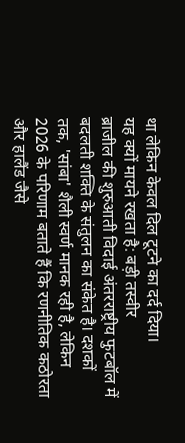था लेकिन केवल दिल टूटने का दर्द दिया।
यह क्यों मायने रखता है: बड़ी तस्वीर
ब्राजील की शुरुआती विदाई अंतरराष्ट्रीय फुटबॉल में बदलती शक्ति के संतुलन का संकेत है। दशकों तक, 'सांबा' शैली स्वर्ण मानक रही है, लेकिन 2026 के परिणाम बताते हैं कि रणनीतिक कठोरता और हालैंड जैसे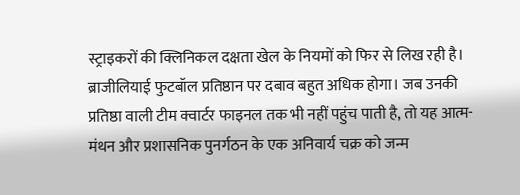स्ट्राइकरों की क्लिनिकल दक्षता खेल के नियमों को फिर से लिख रही है।
ब्राजीलियाई फुटबॉल प्रतिष्ठान पर दबाव बहुत अधिक होगा। जब उनकी प्रतिष्ठा वाली टीम क्वार्टर फाइनल तक भी नहीं पहुंच पाती है, तो यह आत्म-मंथन और प्रशासनिक पुनर्गठन के एक अनिवार्य चक्र को जन्म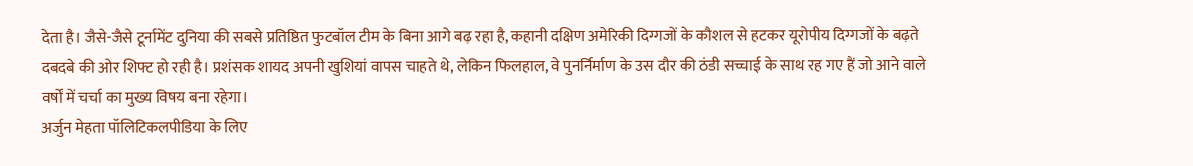देता है। जैसे-जैसे टूर्नामेंट दुनिया की सबसे प्रतिष्ठित फुटबॉल टीम के बिना आगे बढ़ रहा है, कहानी दक्षिण अमेरिकी दिग्गजों के कौशल से हटकर यूरोपीय दिग्गजों के बढ़ते दबदबे की ओर शिफ्ट हो रही है। प्रशंसक शायद अपनी खुशियां वापस चाहते थे, लेकिन फिलहाल, वे पुनर्निर्माण के उस दौर की ठंडी सच्चाई के साथ रह गए हैं जो आने वाले वर्षों में चर्चा का मुख्य विषय बना रहेगा।
अर्जुन मेहता पॉलिटिकलपीडिया के लिए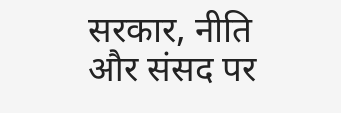सरकार, नीति और संसद पर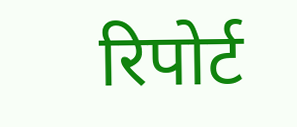रिपोर्ट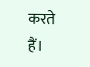करते हैं।